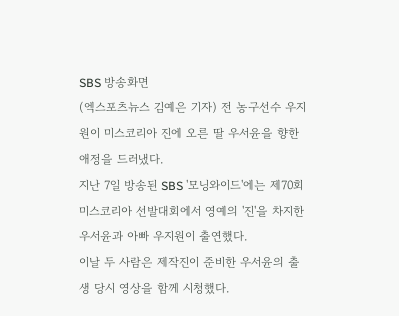SBS 방송화면
(엑스포츠뉴스 김예은 기자) 전 농구선수 우지원이 미스코리아 진에 오른 딸 우서윤을 향한 애정을 드러냈다.
지난 7일 방송된 SBS '모닝와이드'에는 제70회 미스코리아 선발대회에서 영예의 '진'을 차지한 우서윤과 아빠 우지원이 출연했다.
이날 두 사람은 제작진이 준비한 우서윤의 출생 당시 영상을 함께 시청했다.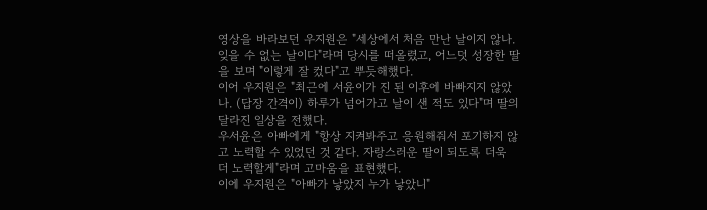영상을 바라보던 우지원은 "세상에서 처음 만난 날이지 않나. 잊을 수 없는 날이다"라며 당시를 떠올렸고, 어느덧 성장한 딸을 보며 "이렇게 잘 컸다"고 뿌듯해했다.
이어 우지원은 "최근에 서윤이가 진 된 이후에 바빠지지 않았나. (답장 간격이) 하루가 넘어가고 날이 샌 적도 있다"며 딸의 달라진 일상을 전했다.
우서윤은 아빠에게 "항상 지켜봐주고 응원해줘서 포기하지 않고 노력할 수 있었던 것 같다. 자랑스러운 딸이 되도록 더욱 더 노력할게"라며 고마움을 표현했다.
이에 우지원은 "아빠가 낳았지 누가 낳았니"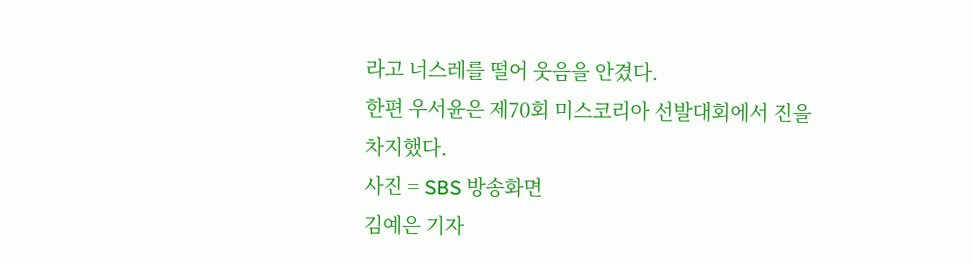라고 너스레를 떨어 웃음을 안겼다.
한편 우서윤은 제70회 미스코리아 선발대회에서 진을 차지했다.
사진 = SBS 방송화면
김예은 기자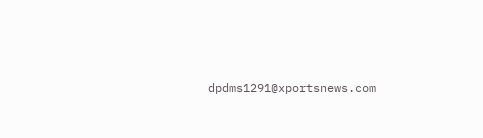dpdms1291@xportsnews.com